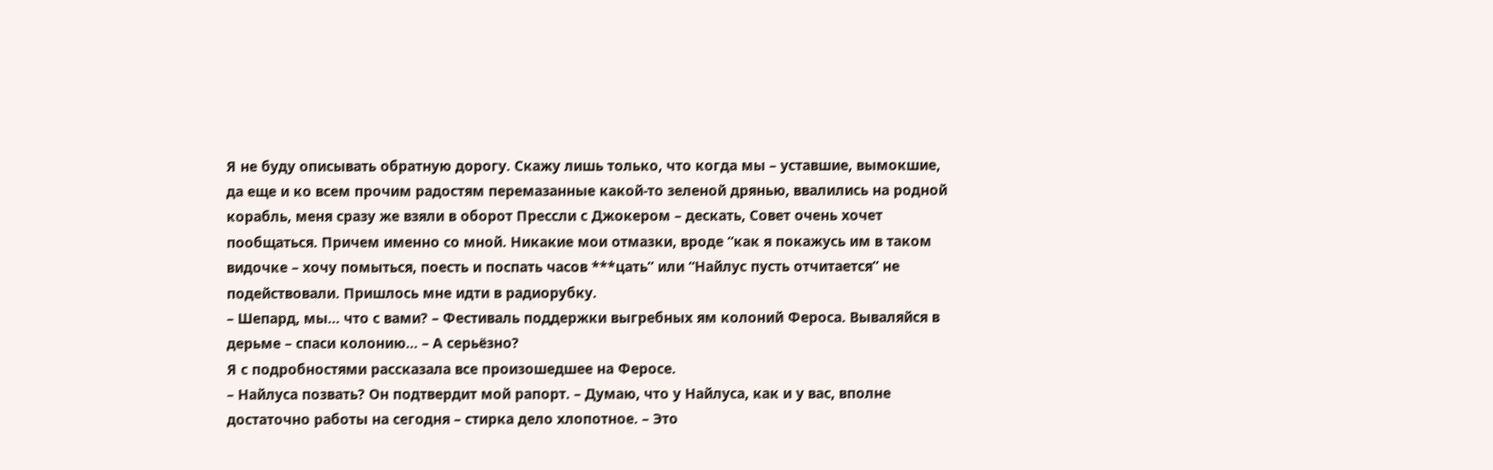Я не буду описывать обратную дорогу. Скажу лишь только, что когда мы – уставшие, вымокшие, да еще и ко всем прочим радостям перемазанные какой-то зеленой дрянью, ввалились на родной корабль, меня сразу же взяли в оборот Прессли с Джокером – дескать, Совет очень хочет пообщаться. Причем именно со мной. Никакие мои отмазки, вроде “как я покажусь им в таком видочке – хочу помыться, поесть и поспать часов ***цать” или “Найлус пусть отчитается” не подействовали. Пришлось мне идти в радиорубку.
– Шепард, мы... что с вами? – Фестиваль поддержки выгребных ям колоний Фероса. Вываляйся в дерьме – спаси колонию... – А серьёзно?
Я с подробностями рассказала все произошедшее на Феросе.
– Найлуса позвать? Он подтвердит мой рапорт. – Думаю, что у Найлуса, как и у вас, вполне достаточно работы на сегодня – стирка дело хлопотное. – Это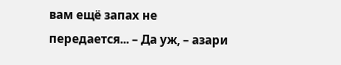вам ещё запах не передается... – Да уж, – азари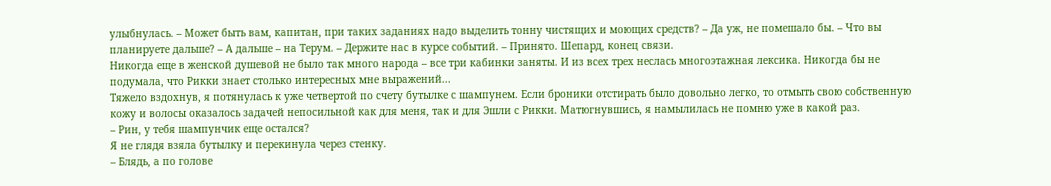улыбнулась. – Может быть вам, капитан, при таких заданиях надо выделить тонну чистящих и моющих средств? – Да уж, не помешало бы. – Что вы планируете дальше? – А дальше – на Терум. – Держите нас в курсе событий. – Принято. Шепард, конец связи.
Никогда еще в женской душевой не было так много народа – все три кабинки заняты. И из всех трех неслась многоэтажная лексика. Никогда бы не подумала, что Рикки знает столько интересных мне выражений...
Тяжело вздохнув, я потянулась к уже четвертой по счету бутылке с шампунем. Если броники отстирать было довольно легко, то отмыть свою собственную кожу и волосы оказалось задачей непосильной как для меня, так и для Эшли с Рикки. Матюгнувшись, я намылилась не помню уже в какой раз.
– Рин, у тебя шампунчик еще остался?
Я не глядя взяла бутылку и перекинула через стенку.
– Блядь, а по голове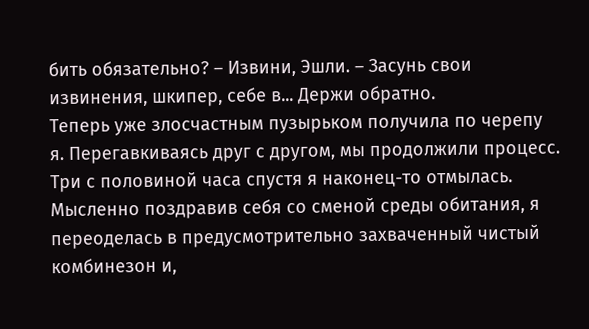бить обязательно? – Извини, Эшли. – Засунь свои извинения, шкипер, себе в... Держи обратно.
Теперь уже злосчастным пузырьком получила по черепу я. Перегавкиваясь друг с другом, мы продолжили процесс.
Три с половиной часа спустя я наконец-то отмылась. Мысленно поздравив себя со сменой среды обитания, я переоделась в предусмотрительно захваченный чистый комбинезон и,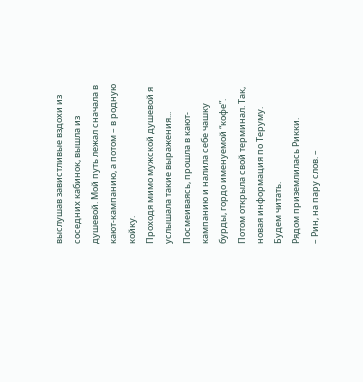выслушав завистливые вздохи из соседних кабинок, вышла из душевой. Мой путь лежал сначала в кают-кампанию, а потом – в родную койку.
Проходя мимо мужской душевой я услышала такие выражения... Посмеиваясь, прошла в кают-кампанию и налила себе чашку бурды, гордо именуемой “кофе”. Потом открыла свой терминал. Так, новая информация по Теруму. Будем читать.
Рядом приземлилась Рикки.
– Рин, на пару слов. –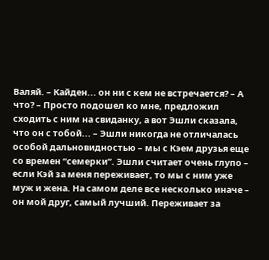Валяй. – Кайден... он ни с кем не встречается? – А что? – Просто подошел ко мне, предложил сходить с ним на свиданку, а вот Эшли сказала, что он с тобой... – Эшли никогда не отличалась особой дальновидностью – мы с Кэем друзья еще со времен “семерки”. Эшли считает очень глупо – если Кэй за меня переживает, то мы с ним уже муж и жена. На самом деле все несколько иначе – он мой друг, самый лучший. Переживает за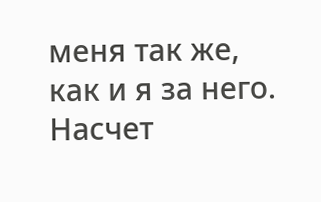меня так же, как и я за него. Насчет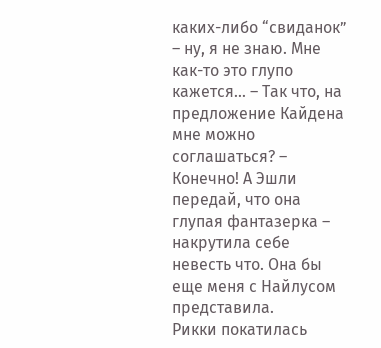каких-либо “свиданок” – ну, я не знаю. Мне как-то это глупо кажется... – Так что, на предложение Кайдена мне можно соглашаться? – Конечно! А Эшли передай, что она глупая фантазерка – накрутила себе невесть что. Она бы еще меня с Найлусом представила.
Рикки покатилась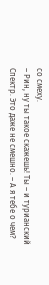со смеху.
– Рин, ну ты такое скажешь! Ты – и турианский Спектр. Это даже не смешно. – А я тебе о чем?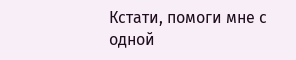Кстати, помоги мне с одной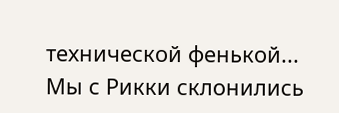технической фенькой...
Мы с Рикки склонились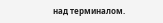над терминалом.